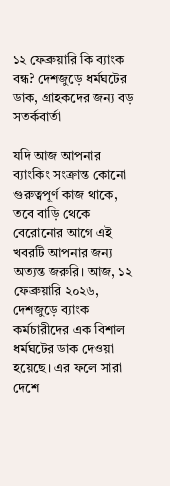১২ ফেব্রুয়ারি কি ব্যাংক বন্ধ? দেশজুড়ে ধর্মঘটের ডাক, গ্রাহকদের জন্য বড় সতর্কবার্তা

যদি আজ আপনার ব্যাংকিং সংক্রান্ত কোনো গুরুত্বপূর্ণ কাজ থাকে, তবে বাড়ি থেকে বেরোনোর আগে এই খবরটি আপনার জন্য অত্যন্ত জরুরি। আজ, ১২ ফেব্রুয়ারি ২০২৬, দেশজুড়ে ব্যাংক কর্মচারীদের এক বিশাল ধর্মঘটের ডাক দেওয়া হয়েছে। এর ফলে সারা দেশে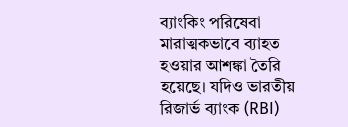ব্যাংকিং পরিষেবা মারাত্মকভাবে ব্যাহত হওয়ার আশঙ্কা তৈরি হয়েছে। যদিও ভারতীয় রিজার্ভ ব্যাংক (RBI)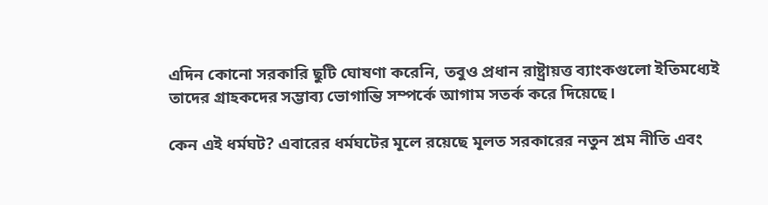এদিন কোনো সরকারি ছুটি ঘোষণা করেনি, তবুও প্রধান রাষ্ট্রায়ত্ত ব্যাংকগুলো ইতিমধ্যেই তাদের গ্রাহকদের সম্ভাব্য ভোগান্তি সম্পর্কে আগাম সতর্ক করে দিয়েছে।

কেন এই ধর্মঘট? এবারের ধর্মঘটের মূলে রয়েছে মূলত সরকারের নতুন শ্রম নীতি এবং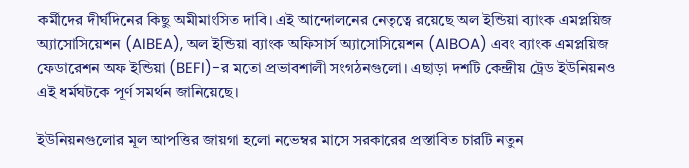কর্মীদের দীর্ঘদিনের কিছু অমীমাংসিত দাবি। এই আন্দোলনের নেতৃত্বে রয়েছে অল ইন্ডিয়া ব্যাংক এমপ্লয়িজ অ্যাসোসিয়েশন (AIBEA), অল ইন্ডিয়া ব্যাংক অফিসার্স অ্যাসোসিয়েশন (AIBOA) এবং ব্যাংক এমপ্লয়িজ ফেডারেশন অফ ইন্ডিয়া (BEFI)-র মতো প্রভাবশালী সংগঠনগুলো। এছাড়া দশটি কেন্দ্রীয় ট্রেড ইউনিয়নও এই ধর্মঘটকে পূর্ণ সমর্থন জানিয়েছে।

ইউনিয়নগুলোর মূল আপত্তির জায়গা হলো নভেম্বর মাসে সরকারের প্রস্তাবিত চারটি নতুন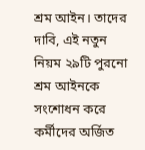শ্রম আইন। তাদের দাবি, এই নতুন নিয়ম ২৯টি পুরনো শ্রম আইনকে সংশোধন করে কর্মীদের অর্জিত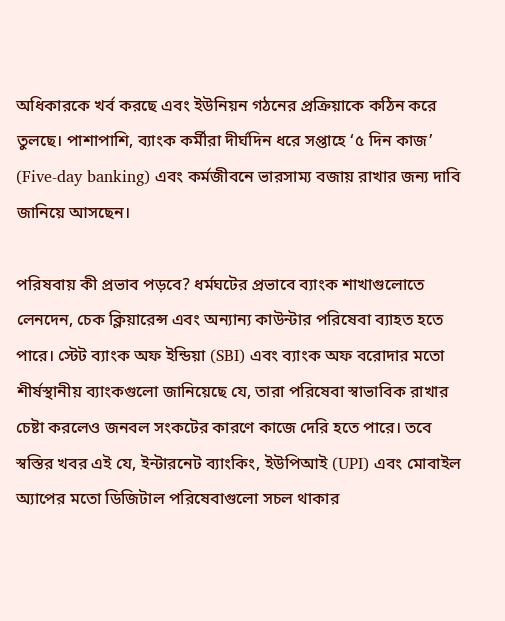অধিকারকে খর্ব করছে এবং ইউনিয়ন গঠনের প্রক্রিয়াকে কঠিন করে তুলছে। পাশাপাশি, ব্যাংক কর্মীরা দীর্ঘদিন ধরে সপ্তাহে ‘৫ দিন কাজ’ (Five-day banking) এবং কর্মজীবনে ভারসাম্য বজায় রাখার জন্য দাবি জানিয়ে আসছেন।

পরিষবায় কী প্রভাব পড়বে? ধর্মঘটের প্রভাবে ব্যাংক শাখাগুলোতে লেনদেন, চেক ক্লিয়ারেন্স এবং অন্যান্য কাউন্টার পরিষেবা ব্যাহত হতে পারে। স্টেট ব্যাংক অফ ইন্ডিয়া (SBI) এবং ব্যাংক অফ বরোদার মতো শীর্ষস্থানীয় ব্যাংকগুলো জানিয়েছে যে, তারা পরিষেবা স্বাভাবিক রাখার চেষ্টা করলেও জনবল সংকটের কারণে কাজে দেরি হতে পারে। তবে স্বস্তির খবর এই যে, ইন্টারনেট ব্যাংকিং, ইউপিআই (UPI) এবং মোবাইল অ্যাপের মতো ডিজিটাল পরিষেবাগুলো সচল থাকার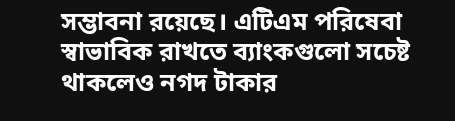সম্ভাবনা রয়েছে। এটিএম পরিষেবা স্বাভাবিক রাখতে ব্যাংকগুলো সচেষ্ট থাকলেও নগদ টাকার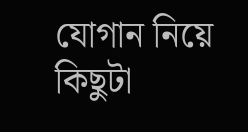যোগান নিয়ে কিছুটা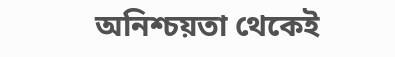অনিশ্চয়তা থেকেই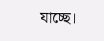যাচ্ছে।